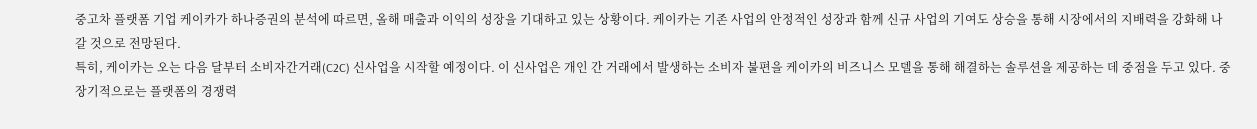중고차 플랫폼 기업 케이카가 하나증권의 분석에 따르면, 올해 매출과 이익의 성장을 기대하고 있는 상황이다. 케이카는 기존 사업의 안정적인 성장과 함께 신규 사업의 기여도 상승을 통해 시장에서의 지배력을 강화해 나갈 것으로 전망된다.
특히, 케이카는 오는 다음 달부터 소비자간거래(C2C) 신사업을 시작할 예정이다. 이 신사업은 개인 간 거래에서 발생하는 소비자 불편을 케이카의 비즈니스 모델을 통해 해결하는 솔루션을 제공하는 데 중점을 두고 있다. 중장기적으로는 플랫폼의 경쟁력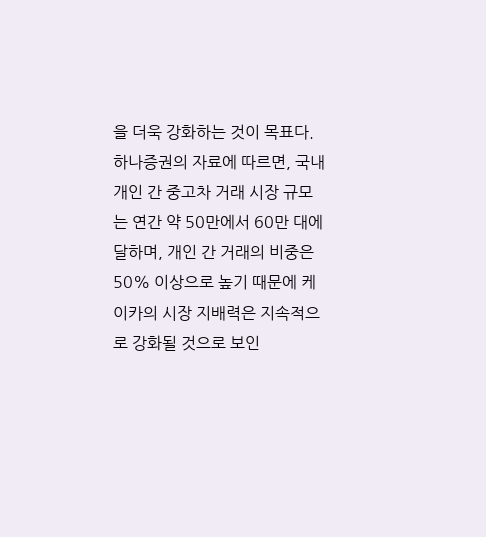을 더욱 강화하는 것이 목표다.
하나증권의 자료에 따르면, 국내 개인 간 중고차 거래 시장 규모는 연간 약 50만에서 60만 대에 달하며, 개인 간 거래의 비중은 50% 이상으로 높기 때문에 케이카의 시장 지배력은 지속적으로 강화될 것으로 보인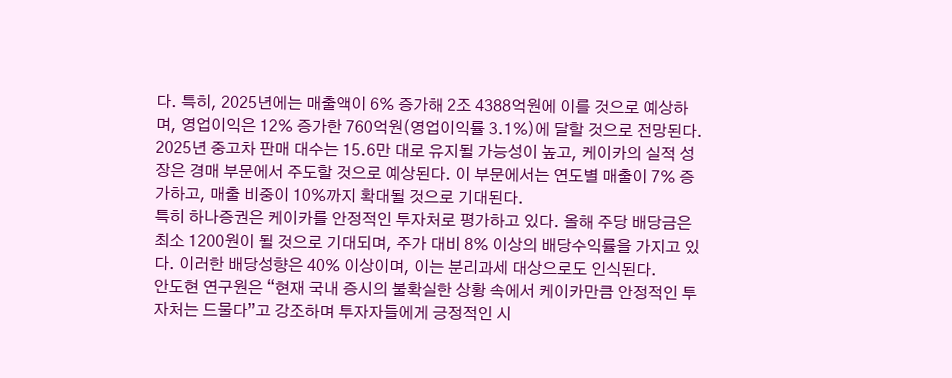다. 특히, 2025년에는 매출액이 6% 증가해 2조 4388억원에 이를 것으로 예상하며, 영업이익은 12% 증가한 760억원(영업이익률 3.1%)에 달할 것으로 전망된다.
2025년 중고차 판매 대수는 15.6만 대로 유지될 가능성이 높고, 케이카의 실적 성장은 경매 부문에서 주도할 것으로 예상된다. 이 부문에서는 연도별 매출이 7% 증가하고, 매출 비중이 10%까지 확대될 것으로 기대된다.
특히 하나증권은 케이카를 안정적인 투자처로 평가하고 있다. 올해 주당 배당금은 최소 1200원이 될 것으로 기대되며, 주가 대비 8% 이상의 배당수익률을 가지고 있다. 이러한 배당성향은 40% 이상이며, 이는 분리과세 대상으로도 인식된다.
안도현 연구원은 “현재 국내 증시의 불확실한 상황 속에서 케이카만큼 안정적인 투자처는 드물다”고 강조하며 투자자들에게 긍정적인 시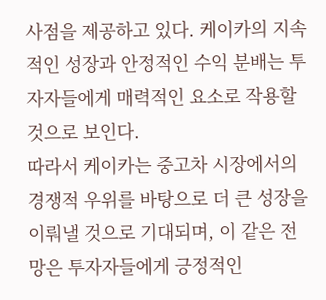사점을 제공하고 있다. 케이카의 지속적인 성장과 안정적인 수익 분배는 투자자들에게 매력적인 요소로 작용할 것으로 보인다.
따라서 케이카는 중고차 시장에서의 경쟁적 우위를 바탕으로 더 큰 성장을 이뤄낼 것으로 기대되며, 이 같은 전망은 투자자들에게 긍정적인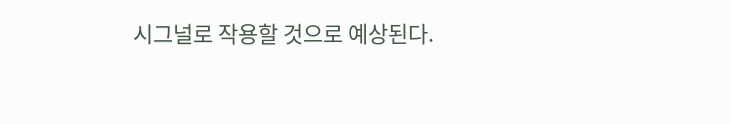시그널로 작용할 것으로 예상된다.